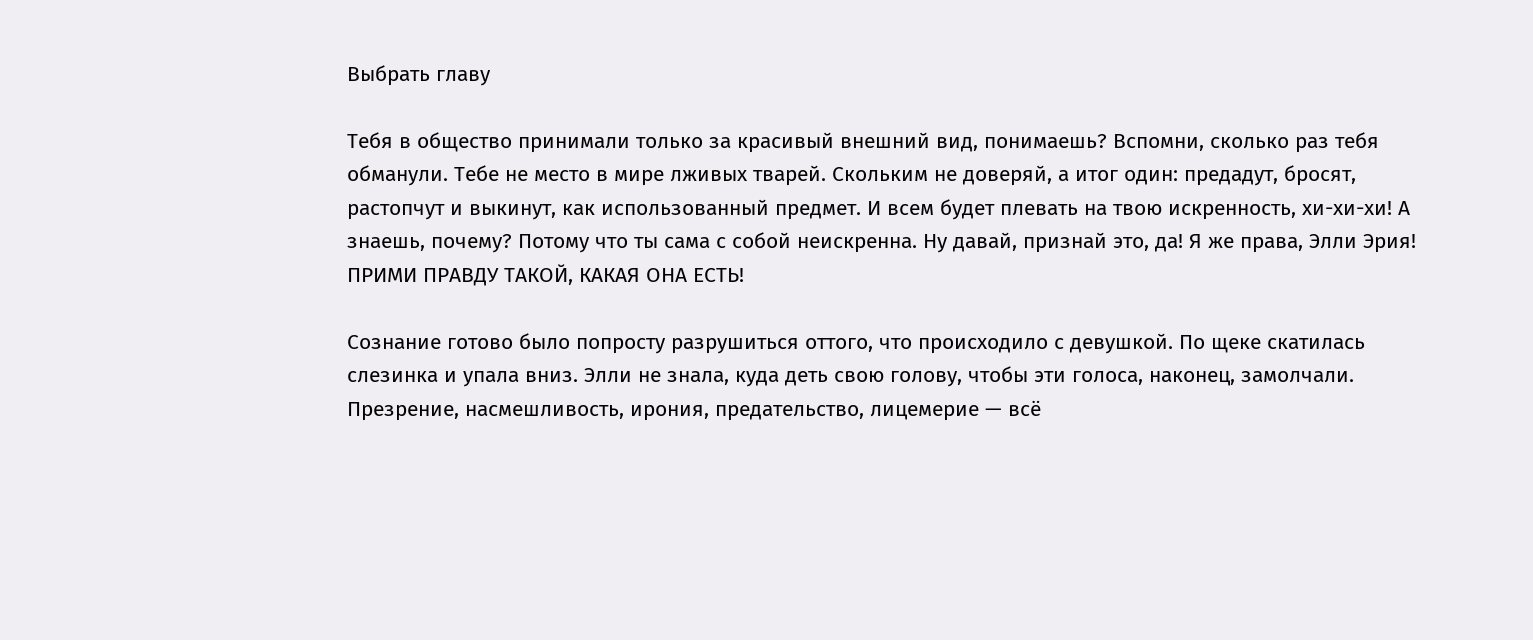Выбрать главу

Тебя в общество принимали только за красивый внешний вид, понимаешь? Вспомни, сколько раз тебя обманули. Тебе не место в мире лживых тварей. Скольким не доверяй, а итог один: предадут, бросят, растопчут и выкинут, как использованный предмет. И всем будет плевать на твою искренность, хи-хи-хи! А знаешь, почему? Потому что ты сама с собой неискренна. Ну давай, признай это, да! Я же права, Элли Эрия! ПРИМИ ПРАВДУ ТАКОЙ, КАКАЯ ОНА ЕСТЬ!

Сознание готово было попросту разрушиться оттого, что происходило с девушкой. По щеке скатилась слезинка и упала вниз. Элли не знала, куда деть свою голову, чтобы эти голоса, наконец, замолчали. Презрение, насмешливость, ирония, предательство, лицемерие — всё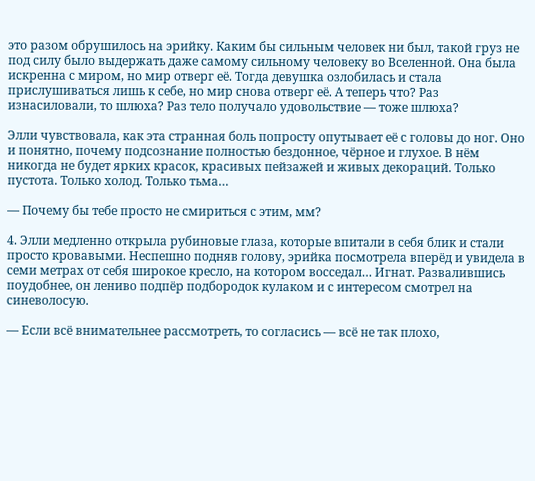это разом обрушилось на эрийку. Каким бы сильным человек ни был, такой груз не под силу было выдержать даже самому сильному человеку во Вселенной. Она была искренна с миром, но мир отверг её. Тогда девушка озлобилась и стала прислушиваться лишь к себе, но мир снова отверг её. А теперь что? Раз изнасиловали, то шлюха? Раз тело получало удовольствие — тоже шлюха?

Элли чувствовала, как эта странная боль попросту опутывает её с головы до ног. Оно и понятно, почему подсознание полностью бездонное, чёрное и глухое. В нём никогда не будет ярких красок, красивых пейзажей и живых декораций. Только пустота. Только холод. Только тьма…

— Почему бы тебе просто не смириться с этим, мм?

4. Элли медленно открыла рубиновые глаза, которые впитали в себя блик и стали просто кровавыми. Неспешно подняв голову, эрийка посмотрела вперёд и увидела в семи метрах от себя широкое кресло, на котором восседал… Игнат. Развалившись поудобнее, он лениво подпёр подбородок кулаком и с интересом смотрел на синеволосую.

— Если всё внимательнее рассмотреть, то согласись — всё не так плохо,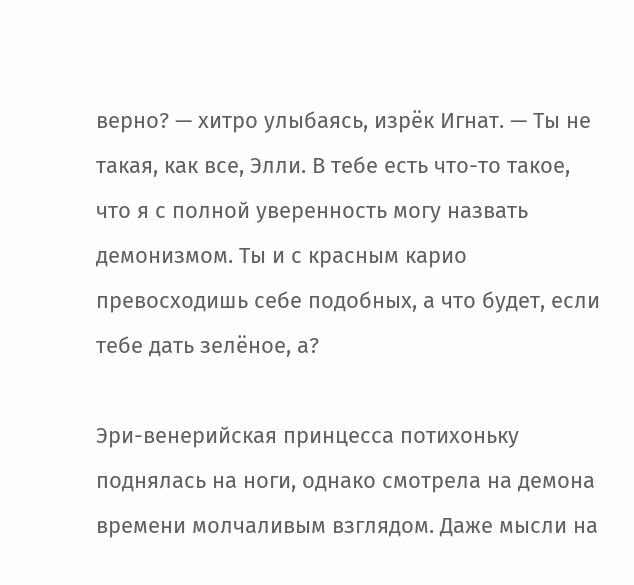верно? — хитро улыбаясь, изрёк Игнат. — Ты не такая, как все, Элли. В тебе есть что-то такое, что я с полной уверенность могу назвать демонизмом. Ты и с красным карио превосходишь себе подобных, а что будет, если тебе дать зелёное, а?

Эри-венерийская принцесса потихоньку поднялась на ноги, однако смотрела на демона времени молчаливым взглядом. Даже мысли на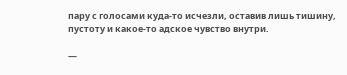пару с голосами куда-то исчезли, оставив лишь тишину, пустоту и какое-то адское чувство внутри.

—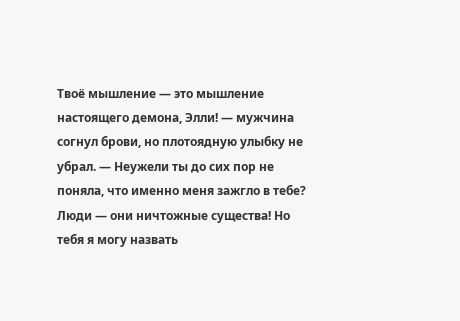Твоё мышление — это мышление настоящего демона, Элли! — мужчина согнул брови, но плотоядную улыбку не убрал. — Неужели ты до сих пор не поняла, что именно меня зажгло в тебе? Люди — они ничтожные существа! Но тебя я могу назвать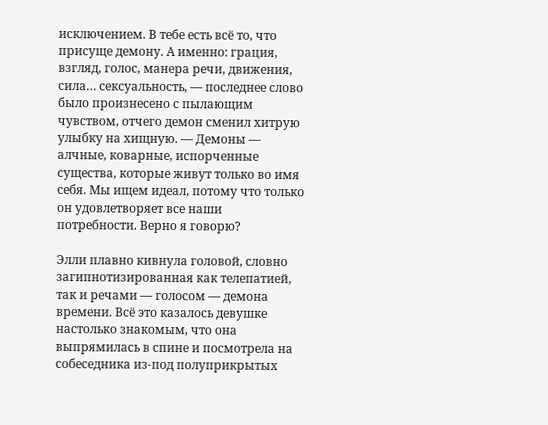исключением. В тебе есть всё то, что присуще демону. А именно: грация, взгляд, голос, манера речи, движения, сила… сексуальность, — последнее слово было произнесено с пылающим чувством, отчего демон сменил хитрую улыбку на хищную. — Демоны — алчные, коварные, испорченные существа, которые живут только во имя себя. Мы ищем идеал, потому что только он удовлетворяет все наши потребности. Верно я говорю?

Элли плавно кивнула головой, словно загипнотизированная как телепатией, так и речами — голосом — демона времени. Всё это казалось девушке настолько знакомым, что она выпрямилась в спине и посмотрела на собеседника из-под полуприкрытых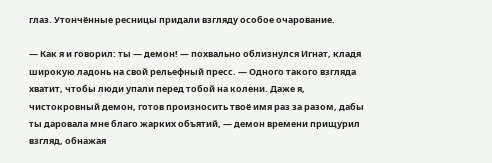глаз. Утончённые ресницы придали взгляду особое очарование.

— Как я и говорил: ты — демон! — похвально облизнулся Игнат, кладя широкую ладонь на свой рельефный пресс. — Одного такого взгляда хватит, чтобы люди упали перед тобой на колени. Даже я, чистокровный демон, готов произносить твоё имя раз за разом, дабы ты даровала мне благо жарких объятий, — демон времени прищурил взгляд, обнажая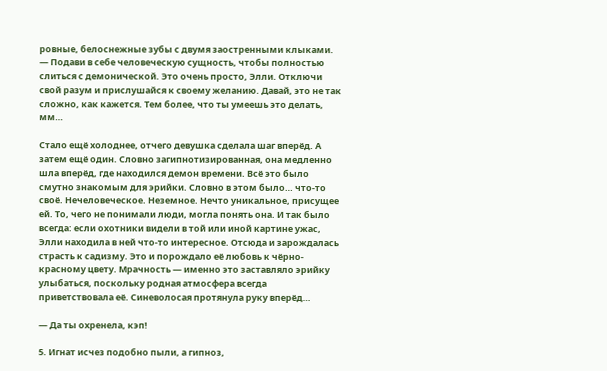ровные, белоснежные зубы с двумя заостренными клыками. — Подави в себе человеческую сущность, чтобы полностью слиться с демонической. Это очень просто, Элли. Отключи свой разум и прислушайся к своему желанию. Давай, это не так сложно, как кажется. Тем более, что ты умеешь это делать, мм…

Стало ещё холоднее, отчего девушка сделала шаг вперёд. А затем ещё один. Словно загипнотизированная, она медленно шла вперёд, где находился демон времени. Всё это было смутно знакомым для эрийки. Словно в этом было… что-то своё. Нечеловеческое. Неземное. Нечто уникальное, присущее ей. То, чего не понимали люди, могла понять она. И так было всегда: если охотники видели в той или иной картине ужас, Элли находила в ней что-то интересное. Отсюда и зарождалась страсть к садизму. Это и порождало её любовь к чёрно-красному цвету. Мрачность — именно это заставляло эрийку улыбаться, поскольку родная атмосфера всегда приветствовала её. Синеволосая протянула руку вперёд…

— Да ты охренела, кэп!

5. Игнат исчез подобно пыли, а гипноз,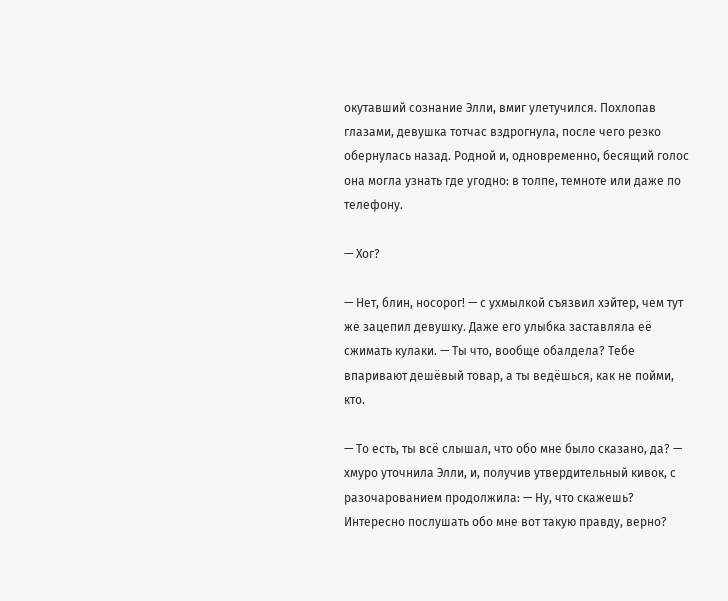окутавший сознание Элли, вмиг улетучился. Похлопав глазами, девушка тотчас вздрогнула, после чего резко обернулась назад. Родной и, одновременно, бесящий голос она могла узнать где угодно: в толпе, темноте или даже по телефону.

— Хог?

— Нет, блин, носорог! — с ухмылкой съязвил хэйтер, чем тут же зацепил девушку. Даже его улыбка заставляла её сжимать кулаки. — Ты что, вообще обалдела? Тебе впаривают дешёвый товар, а ты ведёшься, как не пойми, кто.

— То есть, ты всё слышал, что обо мне было сказано, да? — хмуро уточнила Элли, и, получив утвердительный кивок, с разочарованием продолжила: — Ну, что скажешь? Интересно послушать обо мне вот такую правду, верно?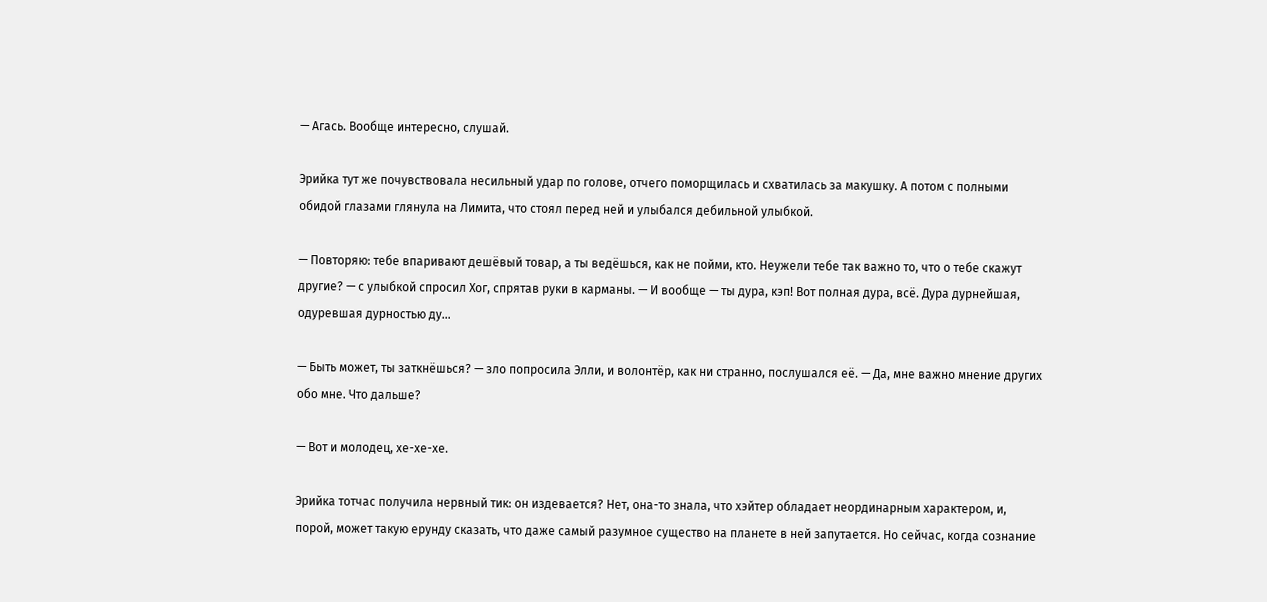— Агась. Вообще интересно, слушай.

Эрийка тут же почувствовала несильный удар по голове, отчего поморщилась и схватилась за макушку. А потом с полными обидой глазами глянула на Лимита, что стоял перед ней и улыбался дебильной улыбкой.

— Повторяю: тебе впаривают дешёвый товар, а ты ведёшься, как не пойми, кто. Неужели тебе так важно то, что о тебе скажут другие? — с улыбкой спросил Хог, спрятав руки в карманы. — И вообще — ты дура, кэп! Вот полная дура, всё. Дура дурнейшая, одуревшая дурностью ду…

— Быть может, ты заткнёшься? — зло попросила Элли, и волонтёр, как ни странно, послушался её. — Да, мне важно мнение других обо мне. Что дальше?

— Вот и молодец, хе-хе-хе.

Эрийка тотчас получила нервный тик: он издевается? Нет, она-то знала, что хэйтер обладает неординарным характером, и, порой, может такую ерунду сказать, что даже самый разумное существо на планете в ней запутается. Но сейчас, когда сознание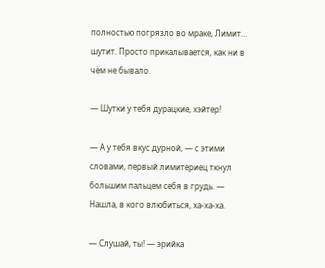полностью погрязло во мраке, Лимит… шутит. Просто прикалывается, как ни в чём не бывало.

— Шутки у тебя дурацкие, хэйтер!

— А у тебя вкус дурной, — с этими словами, первый лимитериец ткнул большим пальцем себя в грудь. — Нашла, в кого влюбиться, ха-ха-ха.

— Слушай, ты! — эрийка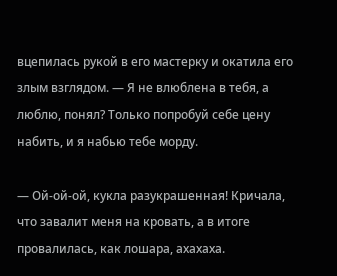вцепилась рукой в его мастерку и окатила его злым взглядом. — Я не влюблена в тебя, а люблю, понял? Только попробуй себе цену набить, и я набью тебе морду.

— Ой-ой-ой, кукла разукрашенная! Кричала, что завалит меня на кровать, а в итоге провалилась, как лошара, ахахаха.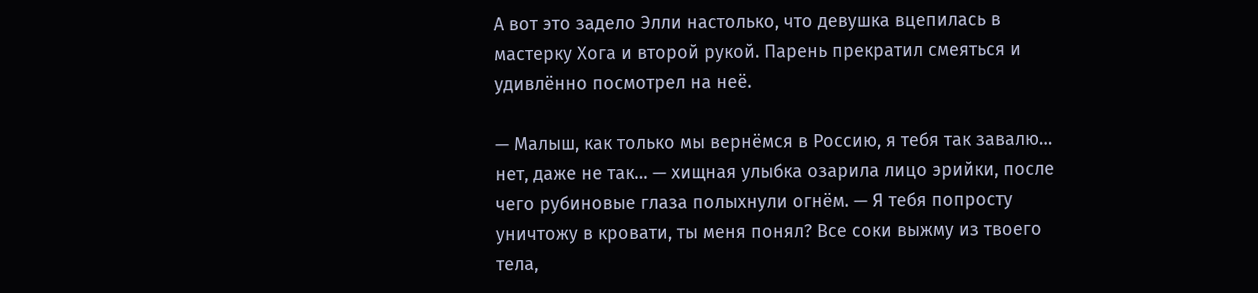А вот это задело Элли настолько, что девушка вцепилась в мастерку Хога и второй рукой. Парень прекратил смеяться и удивлённо посмотрел на неё.

— Малыш, как только мы вернёмся в Россию, я тебя так завалю… нет, даже не так… — хищная улыбка озарила лицо эрийки, после чего рубиновые глаза полыхнули огнём. — Я тебя попросту уничтожу в кровати, ты меня понял? Все соки выжму из твоего тела,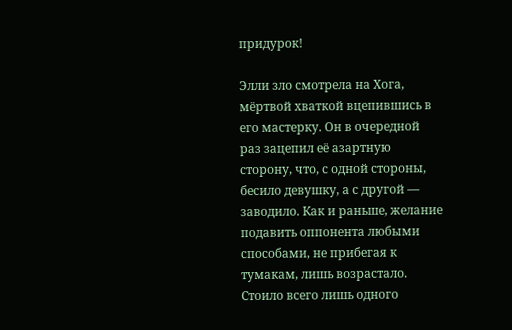придурок!

Элли зло смотрела на Хога, мёртвой хваткой вцепившись в его мастерку. Он в очередной раз зацепил её азартную сторону, что, с одной стороны, бесило девушку, а с другой — заводило. Как и раньше, желание подавить оппонента любыми способами, не прибегая к тумакам, лишь возрастало. Стоило всего лишь одного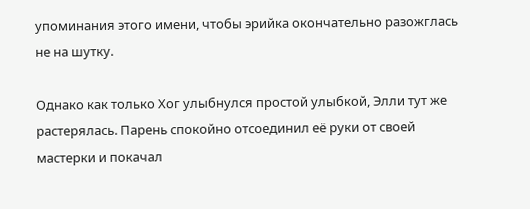упоминания этого имени, чтобы эрийка окончательно разожглась не на шутку.

Однако как только Хог улыбнулся простой улыбкой, Элли тут же растерялась. Парень спокойно отсоединил её руки от своей мастерки и покачал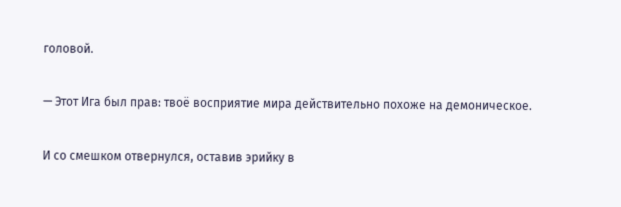головой.

— Этот Ига был прав: твоё восприятие мира действительно похоже на демоническое.

И со смешком отвернулся, оставив эрийку в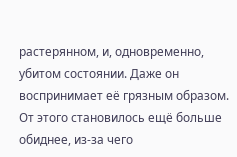растерянном, и, одновременно, убитом состоянии. Даже он воспринимает её грязным образом. От этого становилось ещё больше обиднее, из-за чего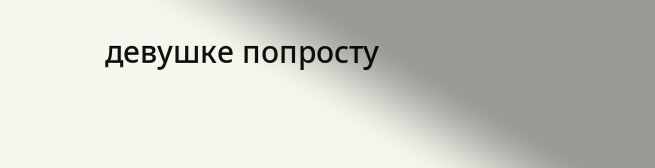девушке попросту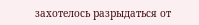захотелось разрыдаться от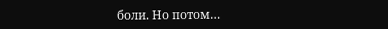боли. Но потом…